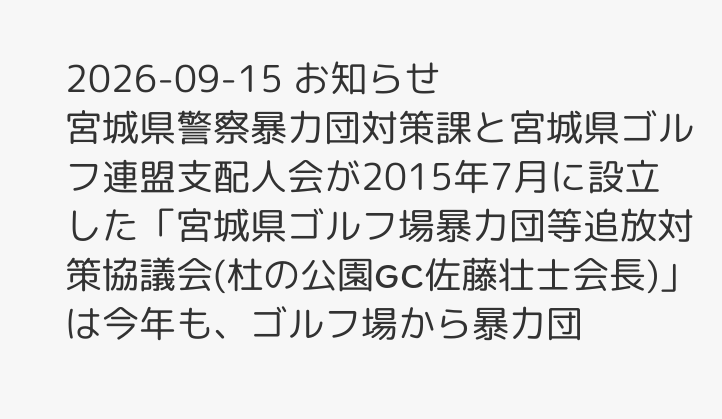2026-09-15 お知らせ
宮城県警察暴力団対策課と宮城県ゴルフ連盟支配人会が2015年7月に設立した「宮城県ゴルフ場暴力団等追放対策協議会(杜の公園GC佐藤壮士会長)」は今年も、ゴルフ場から暴力団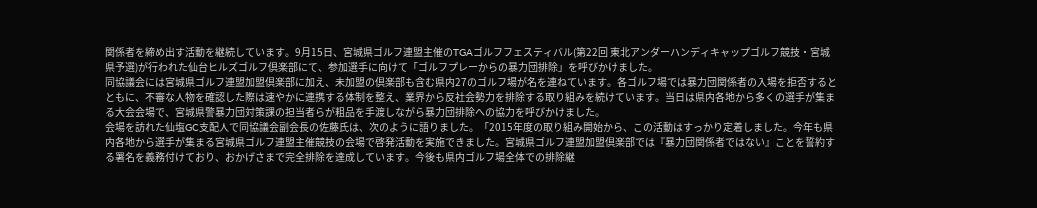関係者を締め出す活動を継続しています。9月15日、宮城県ゴルフ連盟主催のTGAゴルフフェスティバル(第22回 東北アンダーハンディキャップゴルフ競技・宮城県予選)が行われた仙台ヒルズゴルフ倶楽部にて、参加選手に向けて「ゴルフプレーからの暴力団排除」を呼びかけました。
同協議会には宮城県ゴルフ連盟加盟倶楽部に加え、未加盟の倶楽部も含む県内27のゴルフ場が名を連ねています。各ゴルフ場では暴力団関係者の入場を拒否するとともに、不審な人物を確認した際は速やかに連携する体制を整え、業界から反社会勢力を排除する取り組みを続けています。当日は県内各地から多くの選手が集まる大会会場で、宮城県警暴力団対策課の担当者らが粗品を手渡しながら暴力団排除への協力を呼びかけました。
会場を訪れた仙塩GC支配人で同協議会副会長の佐藤氏は、次のように語りました。「2015年度の取り組み開始から、この活動はすっかり定着しました。今年も県内各地から選手が集まる宮城県ゴルフ連盟主催競技の会場で啓発活動を実施できました。宮城県ゴルフ連盟加盟倶楽部では『暴力団関係者ではない』ことを誓約する署名を義務付けており、おかげさまで完全排除を達成しています。今後も県内ゴルフ場全体での排除継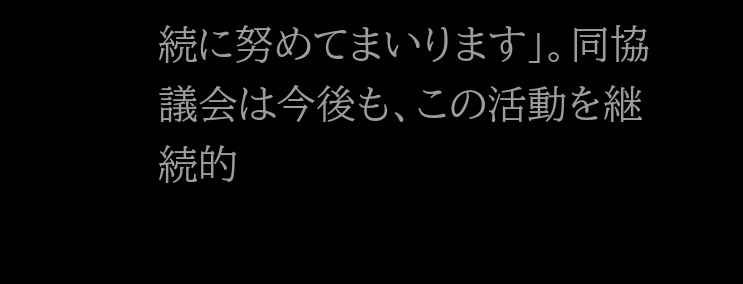続に努めてまいります」。同協議会は今後も、この活動を継続的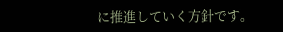に推進していく方針です。